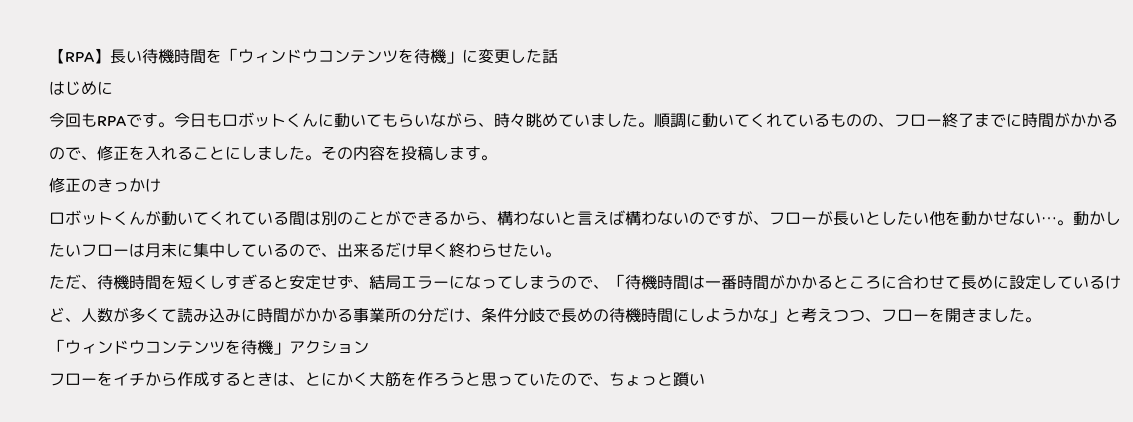【RPA】長い待機時間を「ウィンドウコンテンツを待機」に変更した話
はじめに
今回もRPAです。今日もロボットくんに動いてもらいながら、時々眺めていました。順調に動いてくれているものの、フロー終了までに時間がかかるので、修正を入れることにしました。その内容を投稿します。
修正のきっかけ
ロボットくんが動いてくれている間は別のことができるから、構わないと言えば構わないのですが、フローが長いとしたい他を動かせない…。動かしたいフローは月末に集中しているので、出来るだけ早く終わらせたい。
ただ、待機時間を短くしすぎると安定せず、結局エラーになってしまうので、「待機時間は一番時間がかかるところに合わせて長めに設定しているけど、人数が多くて読み込みに時間がかかる事業所の分だけ、条件分岐で長めの待機時間にしようかな」と考えつつ、フローを開きました。
「ウィンドウコンテンツを待機」アクション
フローをイチから作成するときは、とにかく大筋を作ろうと思っていたので、ちょっと躓い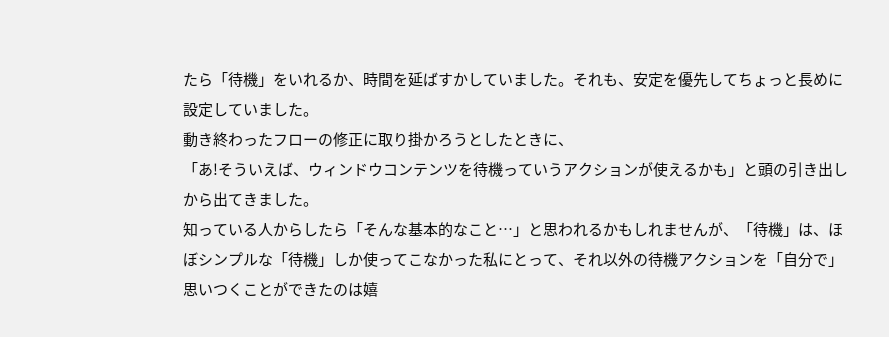たら「待機」をいれるか、時間を延ばすかしていました。それも、安定を優先してちょっと長めに設定していました。
動き終わったフローの修正に取り掛かろうとしたときに、
「あ!そういえば、ウィンドウコンテンツを待機っていうアクションが使えるかも」と頭の引き出しから出てきました。
知っている人からしたら「そんな基本的なこと…」と思われるかもしれませんが、「待機」は、ほぼシンプルな「待機」しか使ってこなかった私にとって、それ以外の待機アクションを「自分で」思いつくことができたのは嬉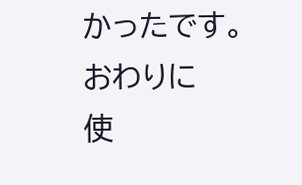かったです。
おわりに
使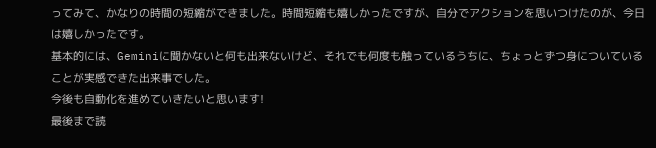ってみて、かなりの時間の短縮ができました。時間短縮も嬉しかったですが、自分でアクションを思いつけたのが、今日は嬉しかったです。
基本的には、Geminiに聞かないと何も出来ないけど、それでも何度も触っているうちに、ちょっとずつ身についていることが実感できた出来事でした。
今後も自動化を進めていきたいと思います!
最後まで読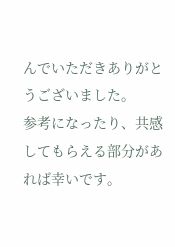んでいただきありがとうございました。
参考になったり、共感してもらえる部分があれば幸いです。